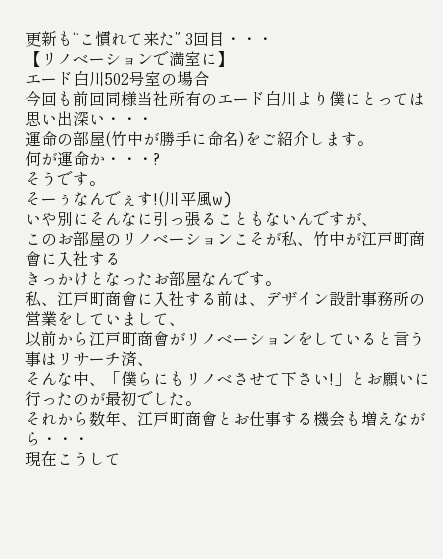更新も“こ慣れて来た” 3回目・・・
【リノベーションで満室に】
エード白川502号室の場合
今回も前回同様当社所有のエード白川より僕にとっては思い出深い・・・
運命の部屋(竹中が勝手に命名)をご紹介します。
何が運命か・・・?
そうです。
そーぅなんでぇす!(川平風w)
いや別にそんなに引っ張ることもないんですが、
このお部屋のリノベーションこそが私、竹中が江戸町商會に入社する
きっかけとなったお部屋なんです。
私、江戸町商會に入社する前は、デザイン設計事務所の営業をしていまして、
以前から江戸町商會がリノベーションをしていると言う事はリサーチ済、
そんな中、「僕らにもリノベさせて下さい!」とお願いに行ったのが最初でした。
それから数年、江戸町商會とお仕事する機会も増えながら・・・
現在こうして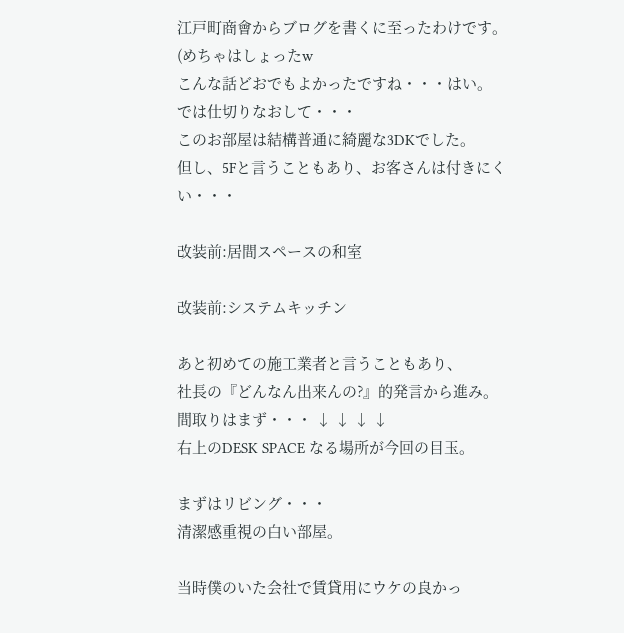江戸町商會からブログを書くに至ったわけです。(めちゃはしょったw
こんな話どおでもよかったですね・・・はい。
では仕切りなおして・・・
このお部屋は結構普通に綺麗な3DKでした。
但し、5Fと言うこともあり、お客さんは付きにくい・・・

改装前:居間スペースの和室

改装前:システムキッチン

あと初めての施工業者と言うこともあり、
社長の『どんなん出来んの?』的発言から進み。
間取りはまず・・・ ↓ ↓ ↓ ↓
右上のDESK SPACE なる場所が今回の目玉。

まずはリビング・・・
清潔感重視の白い部屋。

当時僕のいた会社で賃貸用にウケの良かっ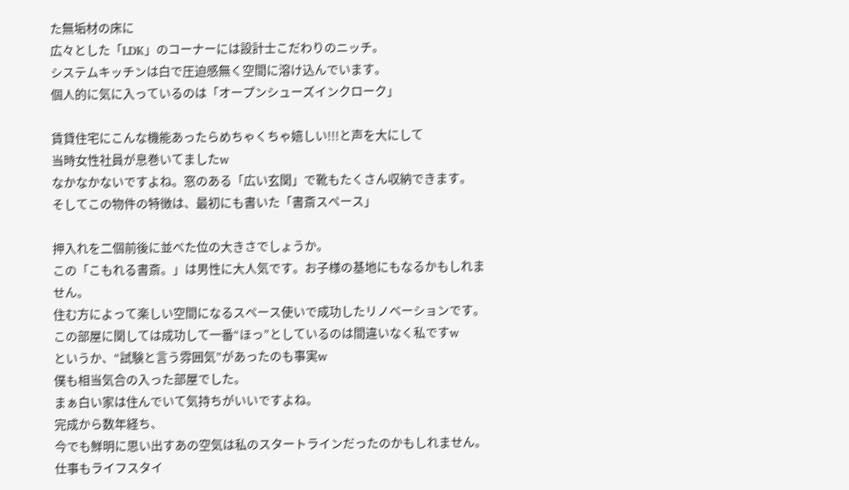た無垢材の床に
広々とした「LDK」のコーナーには設計士こだわりのニッチ。
システムキッチンは白で圧迫感無く空間に溶け込んでいます。
個人的に気に入っているのは「オープンシューズインクローク」

賃貸住宅にこんな機能あったらめちゃくちゃ嬉しい!!!と声を大にして
当時女性社員が息巻いてましたw
なかなかないですよね。窓のある「広い玄関」で靴もたくさん収納できます。
そしてこの物件の特徴は、最初にも書いた「書斎スペース」

押入れを二個前後に並べた位の大きさでしょうか。
この「こもれる書斎。」は男性に大人気です。お子様の基地にもなるかもしれません。
住む方によって楽しい空間になるスペース使いで成功したリノベーションです。
この部屋に関しては成功して一番“ほっ”としているのは間違いなく私ですw
というか、“試験と言う雰囲気”があったのも事実w
僕も相当気合の入った部屋でした。
まぁ白い家は住んでいて気持ちがいいですよね。
完成から数年経ち、
今でも鮮明に思い出すあの空気は私のスタートラインだったのかもしれません。
仕事もライフスタイ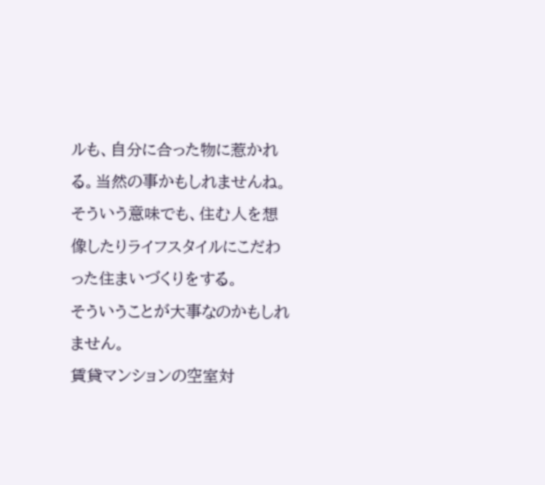ルも、自分に合った物に惹かれる。当然の事かもしれませんね。
そういう意味でも、住む人を想像したりライフスタイルにこだわった住まいづくりをする。
そういうことが大事なのかもしれません。
賃貸マンションの空室対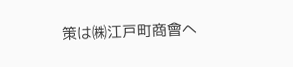策は㈱江戸町商會へ